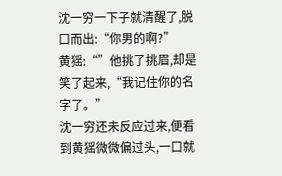沈一穷一下子就清醒了,脱口而出:“你男的啊?”
黄猺:“”他挑了挑眉,却是笑了起来,“我记住你的名字了。”
沈一穷还未反应过来,便看到黄猺微微偏过头,一口就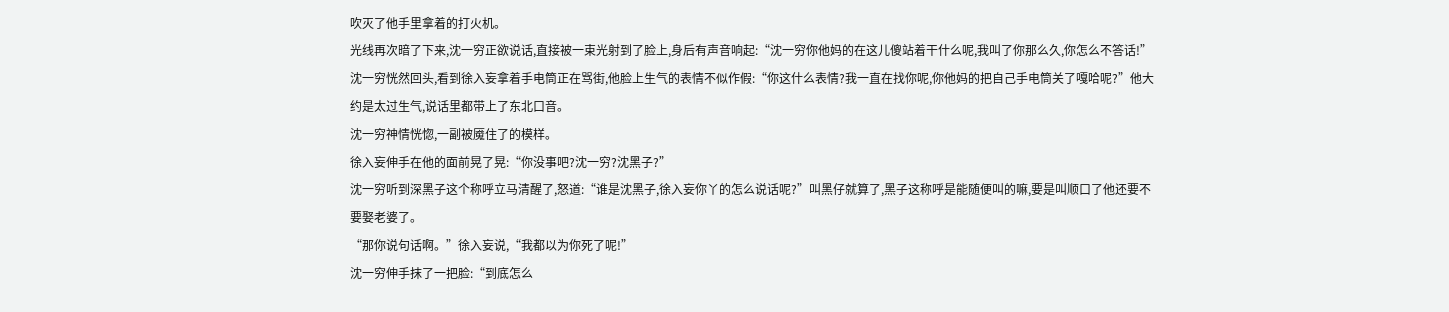吹灭了他手里拿着的打火机。
光线再次暗了下来,沈一穷正欲说话,直接被一束光射到了脸上,身后有声音响起:“沈一穷你他妈的在这儿傻站着干什么呢,我叫了你那么久,你怎么不答话!”
沈一穷恍然回头,看到徐入妄拿着手电筒正在骂街,他脸上生气的表情不似作假:“你这什么表情?我一直在找你呢,你他妈的把自己手电筒关了嘎哈呢?”他大约是太过生气,说话里都带上了东北口音。
沈一穷神情恍惚,一副被魇住了的模样。
徐入妄伸手在他的面前晃了晃:“你没事吧?沈一穷?沈黑子?”
沈一穷听到深黑子这个称呼立马清醒了,怒道:“谁是沈黑子,徐入妄你丫的怎么说话呢?”叫黑仔就算了,黑子这称呼是能随便叫的嘛,要是叫顺口了他还要不要娶老婆了。
“那你说句话啊。”徐入妄说,“我都以为你死了呢!”
沈一穷伸手抹了一把脸:“到底怎么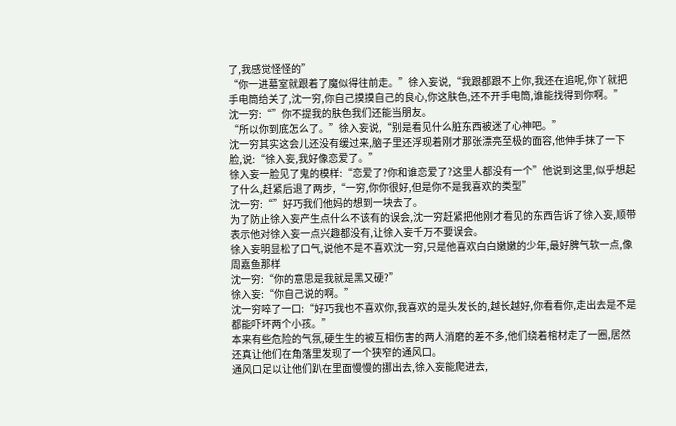了,我感觉怪怪的”
“你一进墓室就跟着了魔似得往前走。”徐入妄说,“我跟都跟不上你,我还在追呢,你丫就把手电筒给关了,沈一穷,你自己摸摸自己的良心,你这肤色,还不开手电筒,谁能找得到你啊。”
沈一穷:“”你不提我的肤色我们还能当朋友。
“所以你到底怎么了。”徐入妄说,“别是看见什么脏东西被迷了心神吧。”
沈一穷其实这会儿还没有缓过来,脑子里还浮现着刚才那张漂亮至极的面容,他伸手抹了一下脸,说:“徐入妄,我好像恋爱了。”
徐入妄一脸见了鬼的模样:“恋爱了?你和谁恋爱了?这里人都没有一个”他说到这里,似乎想起了什么,赶紧后退了两步,“一穷,你你很好,但是你不是我喜欢的类型”
沈一穷:“”好巧我们他妈的想到一块去了。
为了防止徐入妄产生点什么不该有的误会,沈一穷赶紧把他刚才看见的东西告诉了徐入妄,顺带表示他对徐入妄一点兴趣都没有,让徐入妄千万不要误会。
徐入妄明显松了口气,说他不是不喜欢沈一穷,只是他喜欢白白嫩嫩的少年,最好脾气软一点,像周嘉鱼那样
沈一穷:“你的意思是我就是黑又硬?”
徐入妄:“你自己说的啊。”
沈一穷啐了一口:“好巧我也不喜欢你,我喜欢的是头发长的,越长越好,你看看你,走出去是不是都能吓坏两个小孩。”
本来有些危险的气氛,硬生生的被互相伤害的两人消磨的差不多,他们绕着棺材走了一圈,居然还真让他们在角落里发现了一个狭窄的通风口。
通风口足以让他们趴在里面慢慢的挪出去,徐入妄能爬进去,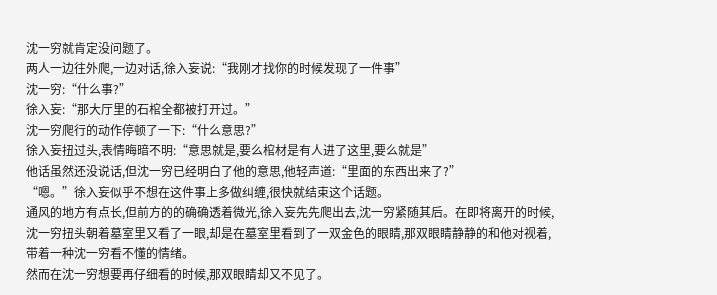沈一穷就肯定没问题了。
两人一边往外爬,一边对话,徐入妄说:“我刚才找你的时候发现了一件事”
沈一穷:“什么事?”
徐入妄:“那大厅里的石棺全都被打开过。”
沈一穷爬行的动作停顿了一下:“什么意思?”
徐入妄扭过头,表情晦暗不明:“意思就是,要么棺材是有人进了这里,要么就是”
他话虽然还没说话,但沈一穷已经明白了他的意思,他轻声道:“里面的东西出来了?”
“嗯。”徐入妄似乎不想在这件事上多做纠缠,很快就结束这个话题。
通风的地方有点长,但前方的的确确透着微光,徐入妄先先爬出去,沈一穷紧随其后。在即将离开的时候,沈一穷扭头朝着墓室里又看了一眼,却是在墓室里看到了一双金色的眼睛,那双眼睛静静的和他对视着,带着一种沈一穷看不懂的情绪。
然而在沈一穷想要再仔细看的时候,那双眼睛却又不见了。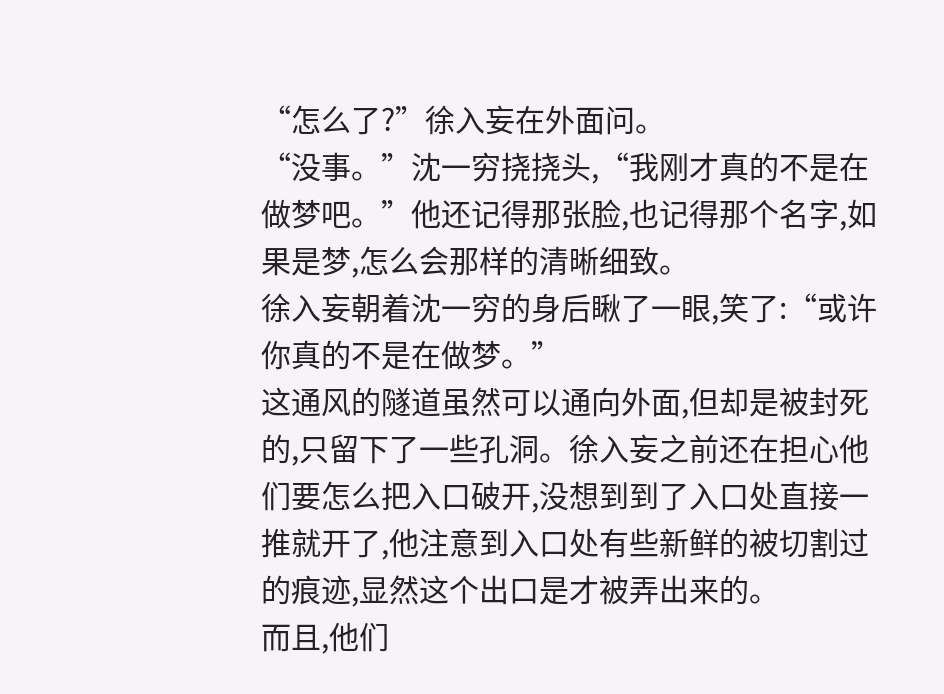“怎么了?”徐入妄在外面问。
“没事。”沈一穷挠挠头,“我刚才真的不是在做梦吧。”他还记得那张脸,也记得那个名字,如果是梦,怎么会那样的清晰细致。
徐入妄朝着沈一穷的身后瞅了一眼,笑了:“或许你真的不是在做梦。”
这通风的隧道虽然可以通向外面,但却是被封死的,只留下了一些孔洞。徐入妄之前还在担心他们要怎么把入口破开,没想到到了入口处直接一推就开了,他注意到入口处有些新鲜的被切割过的痕迹,显然这个出口是才被弄出来的。
而且,他们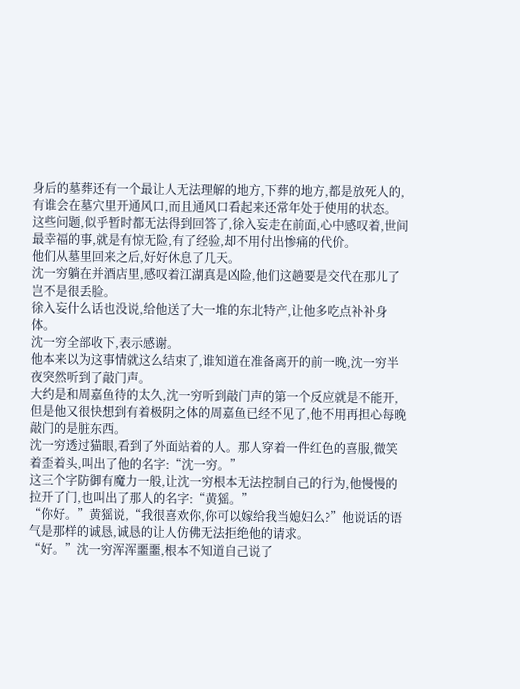身后的墓葬还有一个最让人无法理解的地方,下葬的地方,都是放死人的,有谁会在墓穴里开通风口,而且通风口看起来还常年处于使用的状态。
这些问题,似乎暂时都无法得到回答了,徐入妄走在前面,心中感叹着,世间最幸福的事,就是有惊无险,有了经验,却不用付出惨痛的代价。
他们从墓里回来之后,好好休息了几天。
沈一穷躺在并酒店里,感叹着江湖真是凶险,他们这趟要是交代在那儿了岂不是很丢脸。
徐入妄什么话也没说,给他送了大一堆的东北特产,让他多吃点补补身体。
沈一穷全部收下,表示感谢。
他本来以为这事情就这么结束了,谁知道在准备离开的前一晚,沈一穷半夜突然听到了敲门声。
大约是和周嘉鱼待的太久,沈一穷听到敲门声的第一个反应就是不能开,但是他又很快想到有着极阴之体的周嘉鱼已经不见了,他不用再担心每晚敲门的是脏东西。
沈一穷透过猫眼,看到了外面站着的人。那人穿着一件红色的喜服,微笑着歪着头,叫出了他的名字:“沈一穷。”
这三个字防御有魔力一般,让沈一穷根本无法控制自己的行为,他慢慢的拉开了门,也叫出了那人的名字:“黄猺。”
“你好。”黄猺说,“我很喜欢你,你可以嫁给我当媳妇么?”他说话的语气是那样的诚恳,诚恳的让人仿佛无法拒绝他的请求。
“好。”沈一穷浑浑噩噩,根本不知道自己说了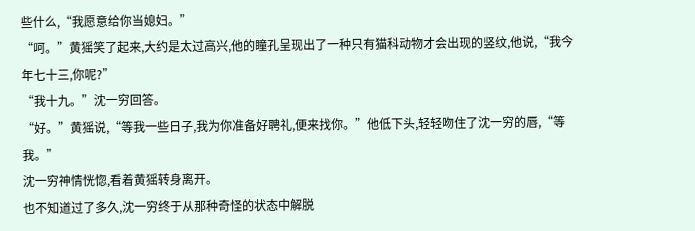些什么,“我愿意给你当媳妇。”
“呵。”黄猺笑了起来,大约是太过高兴,他的瞳孔呈现出了一种只有猫科动物才会出现的竖纹,他说,“我今年七十三,你呢?”
“我十九。”沈一穷回答。
“好。”黄猺说,“等我一些日子,我为你准备好聘礼,便来找你。”他低下头,轻轻吻住了沈一穷的唇,“等我。”
沈一穷神情恍惚,看着黄猺转身离开。
也不知道过了多久,沈一穷终于从那种奇怪的状态中解脱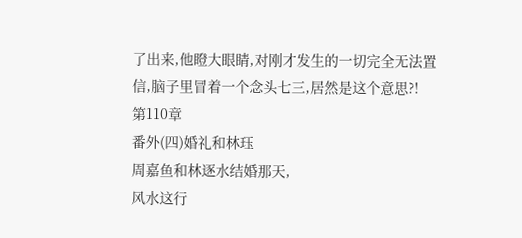了出来,他瞪大眼睛,对刚才发生的一切完全无法置信,脑子里冒着一个念头七三,居然是这个意思?!
第110章
番外(四)婚礼和林珏
周嘉鱼和林逐水结婚那天,
风水这行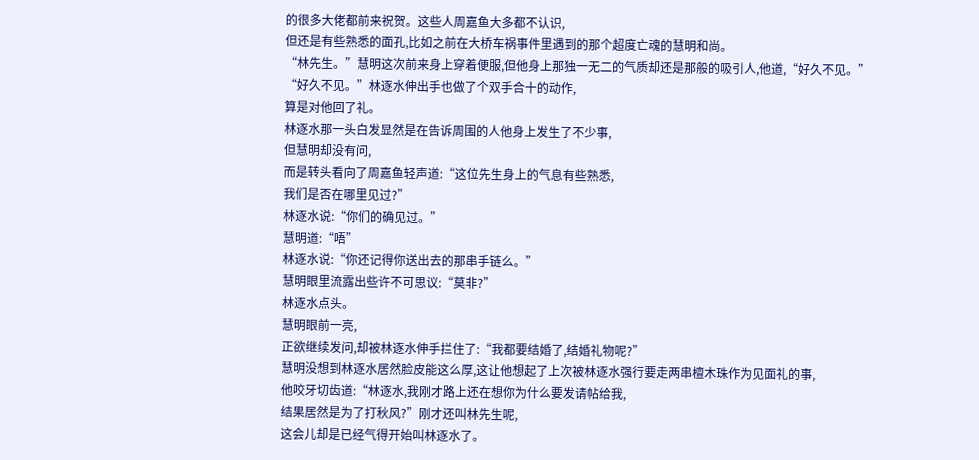的很多大佬都前来祝贺。这些人周嘉鱼大多都不认识,
但还是有些熟悉的面孔,比如之前在大桥车祸事件里遇到的那个超度亡魂的慧明和尚。
“林先生。”慧明这次前来身上穿着便服,但他身上那独一无二的气质却还是那般的吸引人,他道,“好久不见。”
“好久不见。”林逐水伸出手也做了个双手合十的动作,
算是对他回了礼。
林逐水那一头白发显然是在告诉周围的人他身上发生了不少事,
但慧明却没有问,
而是转头看向了周嘉鱼轻声道:“这位先生身上的气息有些熟悉,
我们是否在哪里见过?”
林逐水说:“你们的确见过。”
慧明道:“唔”
林逐水说:“你还记得你送出去的那串手链么。”
慧明眼里流露出些许不可思议:“莫非?”
林逐水点头。
慧明眼前一亮,
正欲继续发问,却被林逐水伸手拦住了:“我都要结婚了,结婚礼物呢?”
慧明没想到林逐水居然脸皮能这么厚,这让他想起了上次被林逐水强行要走两串檀木珠作为见面礼的事,
他咬牙切齿道:“林逐水,我刚才路上还在想你为什么要发请帖给我,
结果居然是为了打秋风?”刚才还叫林先生呢,
这会儿却是已经气得开始叫林逐水了。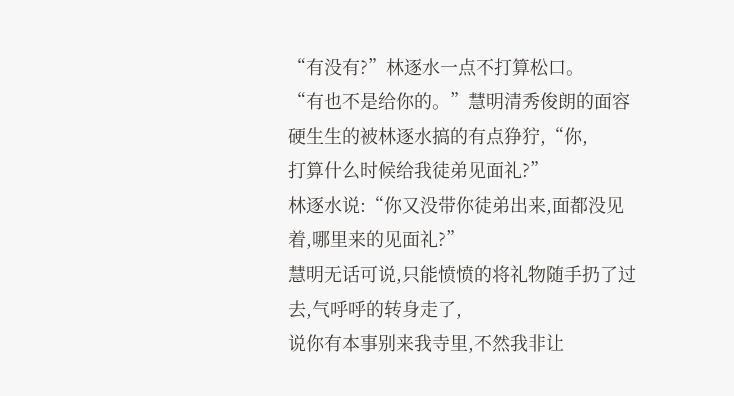“有没有?”林逐水一点不打算松口。
“有也不是给你的。”慧明清秀俊朗的面容硬生生的被林逐水搞的有点狰狞,“你,
打算什么时候给我徒弟见面礼?”
林逐水说:“你又没带你徒弟出来,面都没见着,哪里来的见面礼?”
慧明无话可说,只能愤愤的将礼物随手扔了过去,气呼呼的转身走了,
说你有本事别来我寺里,不然我非让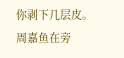你剥下几层皮。
周嘉鱼在旁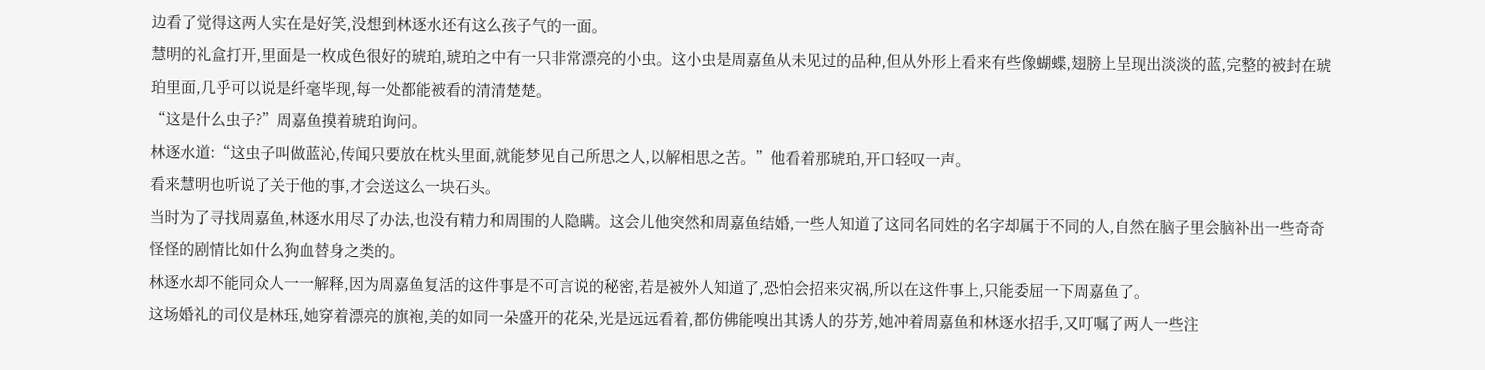边看了觉得这两人实在是好笑,没想到林逐水还有这么孩子气的一面。
慧明的礼盒打开,里面是一枚成色很好的琥珀,琥珀之中有一只非常漂亮的小虫。这小虫是周嘉鱼从未见过的品种,但从外形上看来有些像蝴蝶,翅膀上呈现出淡淡的蓝,完整的被封在琥珀里面,几乎可以说是纤毫毕现,每一处都能被看的清清楚楚。
“这是什么虫子?”周嘉鱼摸着琥珀询问。
林逐水道:“这虫子叫做蓝沁,传闻只要放在枕头里面,就能梦见自己所思之人,以解相思之苦。”他看着那琥珀,开口轻叹一声。
看来慧明也听说了关于他的事,才会送这么一块石头。
当时为了寻找周嘉鱼,林逐水用尽了办法,也没有精力和周围的人隐瞒。这会儿他突然和周嘉鱼结婚,一些人知道了这同名同姓的名字却属于不同的人,自然在脑子里会脑补出一些奇奇怪怪的剧情比如什么狗血替身之类的。
林逐水却不能同众人一一解释,因为周嘉鱼复活的这件事是不可言说的秘密,若是被外人知道了,恐怕会招来灾祸,所以在这件事上,只能委屈一下周嘉鱼了。
这场婚礼的司仪是林珏,她穿着漂亮的旗袍,美的如同一朵盛开的花朵,光是远远看着,都仿佛能嗅出其诱人的芬芳,她冲着周嘉鱼和林逐水招手,又叮嘱了两人一些注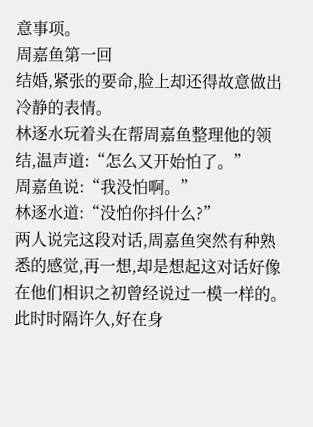意事项。
周嘉鱼第一回
结婚,紧张的要命,脸上却还得故意做出冷静的表情。
林逐水玩着头在帮周嘉鱼整理他的领结,温声道:“怎么又开始怕了。”
周嘉鱼说:“我没怕啊。”
林逐水道:“没怕你抖什么?”
两人说完这段对话,周嘉鱼突然有种熟悉的感觉,再一想,却是想起这对话好像在他们相识之初曾经说过一模一样的。
此时时隔许久,好在身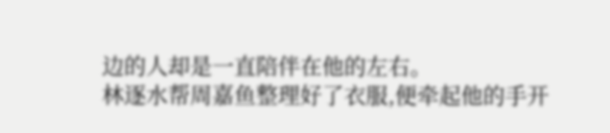边的人却是一直陪伴在他的左右。
林逐水帮周嘉鱼整理好了衣服,便牵起他的手开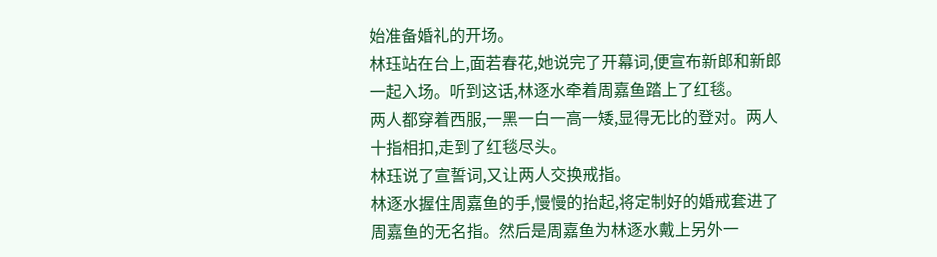始准备婚礼的开场。
林珏站在台上,面若春花,她说完了开幕词,便宣布新郎和新郎一起入场。听到这话,林逐水牵着周嘉鱼踏上了红毯。
两人都穿着西服,一黑一白一高一矮,显得无比的登对。两人十指相扣,走到了红毯尽头。
林珏说了宣誓词,又让两人交换戒指。
林逐水握住周嘉鱼的手,慢慢的抬起,将定制好的婚戒套进了周嘉鱼的无名指。然后是周嘉鱼为林逐水戴上另外一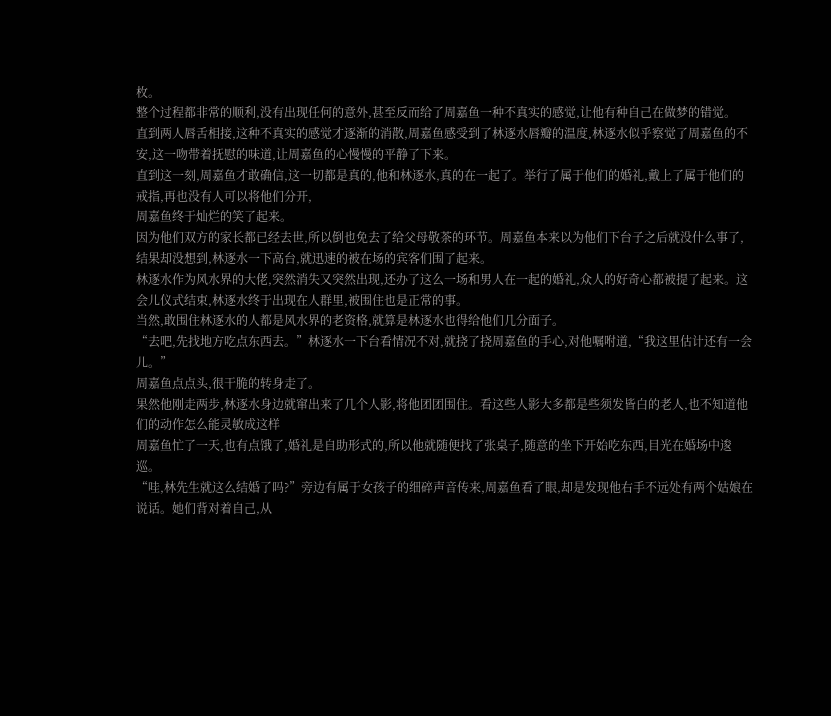枚。
整个过程都非常的顺利,没有出现任何的意外,甚至反而给了周嘉鱼一种不真实的感觉,让他有种自己在做梦的错觉。
直到两人唇舌相接,这种不真实的感觉才逐渐的消散,周嘉鱼感受到了林逐水唇瓣的温度,林逐水似乎察觉了周嘉鱼的不安,这一吻带着抚慰的味道,让周嘉鱼的心慢慢的平静了下来。
直到这一刻,周嘉鱼才敢确信,这一切都是真的,他和林逐水,真的在一起了。举行了属于他们的婚礼,戴上了属于他们的戒指,再也没有人可以将他们分开,
周嘉鱼终于灿烂的笑了起来。
因为他们双方的家长都已经去世,所以倒也免去了给父母敬茶的环节。周嘉鱼本来以为他们下台子之后就没什么事了,结果却没想到,林逐水一下高台,就迅速的被在场的宾客们围了起来。
林逐水作为风水界的大佬,突然消失又突然出现,还办了这么一场和男人在一起的婚礼,众人的好奇心都被提了起来。这会儿仪式结束,林逐水终于出现在人群里,被围住也是正常的事。
当然,敢围住林逐水的人都是风水界的老资格,就算是林逐水也得给他们几分面子。
“去吧,先找地方吃点东西去。”林逐水一下台看情况不对,就挠了挠周嘉鱼的手心,对他嘱咐道,“我这里估计还有一会儿。”
周嘉鱼点点头,很干脆的转身走了。
果然他刚走两步,林逐水身边就窜出来了几个人影,将他团团围住。看这些人影大多都是些须发皆白的老人,也不知道他们的动作怎么能灵敏成这样
周嘉鱼忙了一天,也有点饿了,婚礼是自助形式的,所以他就随便找了张桌子,随意的坐下开始吃东西,目光在婚场中逡巡。
“哇,林先生就这么结婚了吗?”旁边有属于女孩子的细碎声音传来,周嘉鱼看了眼,却是发现他右手不远处有两个姑娘在说话。她们背对着自己,从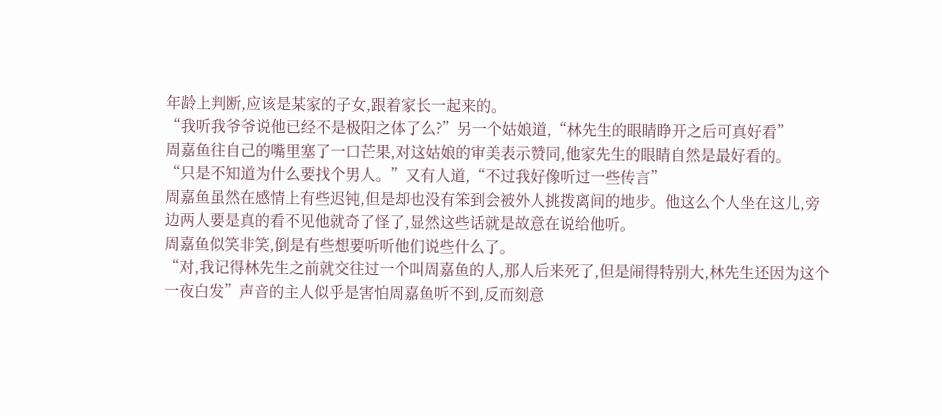年龄上判断,应该是某家的子女,跟着家长一起来的。
“我听我爷爷说他已经不是极阳之体了么?”另一个姑娘道,“林先生的眼睛睁开之后可真好看”
周嘉鱼往自己的嘴里塞了一口芒果,对这姑娘的审美表示赞同,他家先生的眼睛自然是最好看的。
“只是不知道为什么要找个男人。”又有人道,“不过我好像听过一些传言”
周嘉鱼虽然在感情上有些迟钝,但是却也没有笨到会被外人挑拨离间的地步。他这么个人坐在这儿,旁边两人要是真的看不见他就奇了怪了,显然这些话就是故意在说给他听。
周嘉鱼似笑非笑,倒是有些想要听听他们说些什么了。
“对,我记得林先生之前就交往过一个叫周嘉鱼的人,那人后来死了,但是闹得特别大,林先生还因为这个一夜白发”声音的主人似乎是害怕周嘉鱼听不到,反而刻意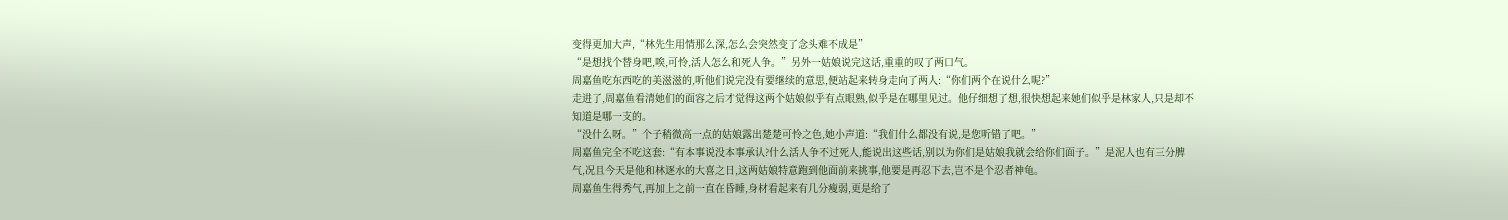变得更加大声,“林先生用情那么深,怎么会突然变了念头难不成是”
“是想找个替身吧,唉,可怜,活人怎么和死人争。”另外一姑娘说完这话,重重的叹了两口气。
周嘉鱼吃东西吃的美滋滋的,听他们说完没有要继续的意思,便站起来转身走向了两人:“你们两个在说什么呢?”
走进了,周嘉鱼看清她们的面容之后才觉得这两个姑娘似乎有点眼熟,似乎是在哪里见过。他仔细想了想,很快想起来她们似乎是林家人,只是却不知道是哪一支的。
“没什么呀。”个子稍微高一点的姑娘露出楚楚可怜之色,她小声道:“我们什么都没有说,是您听错了吧。”
周嘉鱼完全不吃这套:“有本事说没本事承认?什么活人争不过死人,能说出这些话,别以为你们是姑娘我就会给你们面子。”是泥人也有三分脾气,况且今天是他和林逐水的大喜之日,这两姑娘特意跑到他面前来挑事,他要是再忍下去,岂不是个忍者神龟。
周嘉鱼生得秀气,再加上之前一直在昏睡,身材看起来有几分瘦弱,更是给了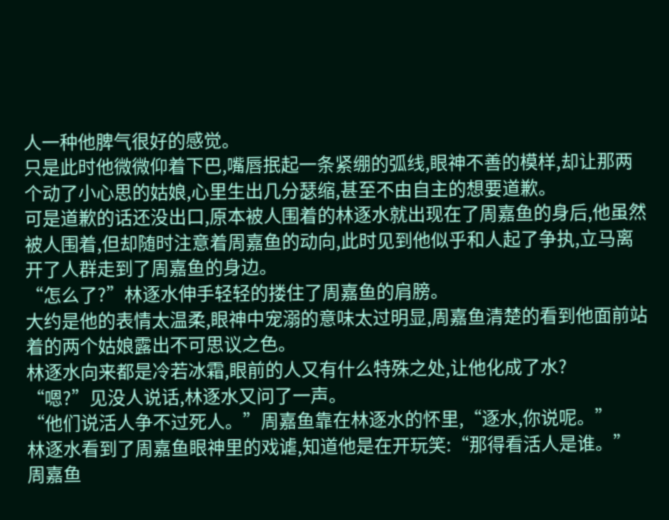人一种他脾气很好的感觉。
只是此时他微微仰着下巴,嘴唇抿起一条紧绷的弧线,眼神不善的模样,却让那两个动了小心思的姑娘,心里生出几分瑟缩,甚至不由自主的想要道歉。
可是道歉的话还没出口,原本被人围着的林逐水就出现在了周嘉鱼的身后,他虽然被人围着,但却随时注意着周嘉鱼的动向,此时见到他似乎和人起了争执,立马离开了人群走到了周嘉鱼的身边。
“怎么了?”林逐水伸手轻轻的搂住了周嘉鱼的肩膀。
大约是他的表情太温柔,眼神中宠溺的意味太过明显,周嘉鱼清楚的看到他面前站着的两个姑娘露出不可思议之色。
林逐水向来都是冷若冰霜,眼前的人又有什么特殊之处,让他化成了水?
“嗯?”见没人说话,林逐水又问了一声。
“他们说活人争不过死人。”周嘉鱼靠在林逐水的怀里,“逐水,你说呢。”
林逐水看到了周嘉鱼眼神里的戏谑,知道他是在开玩笑:“那得看活人是谁。”
周嘉鱼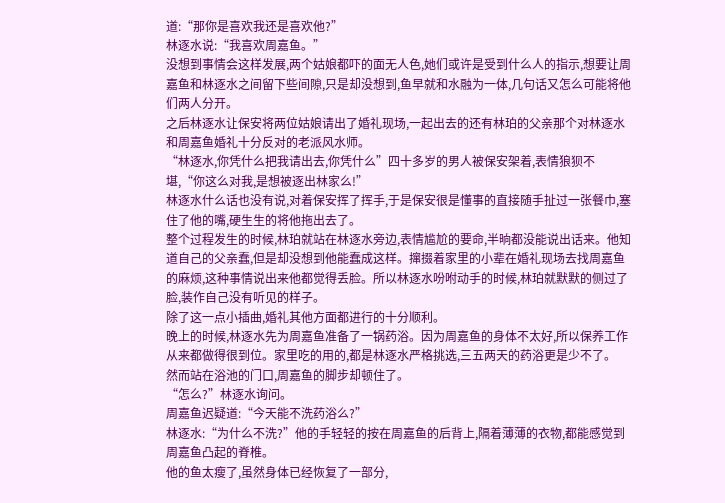道:“那你是喜欢我还是喜欢他?”
林逐水说:“我喜欢周嘉鱼。”
没想到事情会这样发展,两个姑娘都吓的面无人色,她们或许是受到什么人的指示,想要让周嘉鱼和林逐水之间留下些间隙,只是却没想到,鱼早就和水融为一体,几句话又怎么可能将他们两人分开。
之后林逐水让保安将两位姑娘请出了婚礼现场,一起出去的还有林珀的父亲那个对林逐水和周嘉鱼婚礼十分反对的老派风水师。
“林逐水,你凭什么把我请出去,你凭什么”四十多岁的男人被保安架着,表情狼狈不堪,“你这么对我,是想被逐出林家么!”
林逐水什么话也没有说,对着保安挥了挥手,于是保安很是懂事的直接随手扯过一张餐巾,塞住了他的嘴,硬生生的将他拖出去了。
整个过程发生的时候,林珀就站在林逐水旁边,表情尴尬的要命,半晌都没能说出话来。他知道自己的父亲蠢,但是却没想到他能蠢成这样。撺掇着家里的小辈在婚礼现场去找周嘉鱼的麻烦,这种事情说出来他都觉得丢脸。所以林逐水吩咐动手的时候,林珀就默默的侧过了脸,装作自己没有听见的样子。
除了这一点小插曲,婚礼其他方面都进行的十分顺利。
晚上的时候,林逐水先为周嘉鱼准备了一锅药浴。因为周嘉鱼的身体不太好,所以保养工作从来都做得很到位。家里吃的用的,都是林逐水严格挑选,三五两天的药浴更是少不了。
然而站在浴池的门口,周嘉鱼的脚步却顿住了。
“怎么?”林逐水询问。
周嘉鱼迟疑道:“今天能不洗药浴么?”
林逐水:“为什么不洗?”他的手轻轻的按在周嘉鱼的后背上,隔着薄薄的衣物,都能感觉到周嘉鱼凸起的脊椎。
他的鱼太瘦了,虽然身体已经恢复了一部分,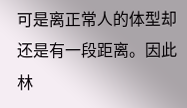可是离正常人的体型却还是有一段距离。因此林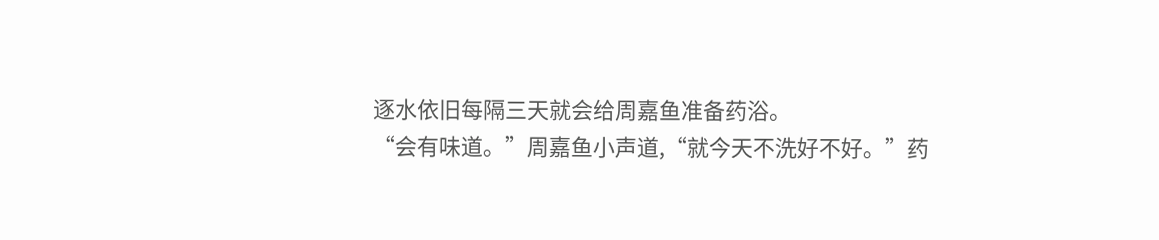逐水依旧每隔三天就会给周嘉鱼准备药浴。
“会有味道。”周嘉鱼小声道,“就今天不洗好不好。”药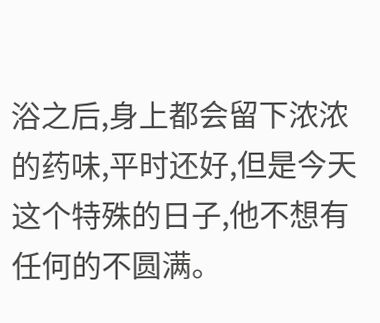浴之后,身上都会留下浓浓的药味,平时还好,但是今天这个特殊的日子,他不想有任何的不圆满。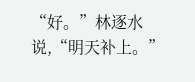“好。”林逐水说,“明天补上。”